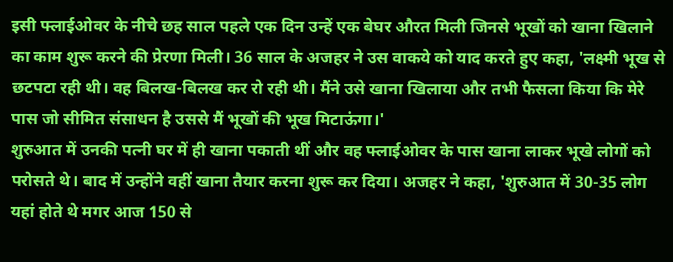इसी फ्लाईओवर के नीचे छह साल पहले एक दिन उन्हें एक बेघर औरत मिली जिनसे भूखों को खाना खिलाने का काम शुरू करने की प्रेरणा मिली। 36 साल के अजहर ने उस वाकये को याद करते हुए कहा, 'लक्ष्मी भूख से छटपटा रही थी। वह बिलख-बिलख कर रो रही थी। मैंने उसे खाना खिलाया और तभी फैसला किया कि मेरे पास जो सीमित संसाधन है उससे मैं भूखों की भूख मिटाऊंगा।'
शुरुआत में उनकी पत्नी घर में ही खाना पकाती थीं और वह फ्लाईओवर के पास खाना लाकर भूखे लोगों को परोसते थे। बाद में उन्होंने वहीं खाना तैयार करना शुरू कर दिया। अजहर ने कहा, 'शुरुआत में 30-35 लोग यहां होते थे मगर आज 150 से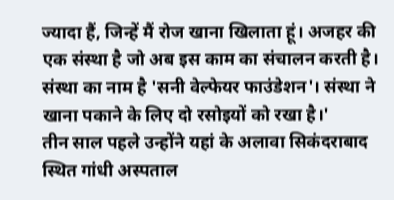ज्यादा हैं, जिन्हें मैं रोज खाना खिलाता हूं। अजहर की एक संस्था है जो अब इस काम का संचालन करती है। संस्था का नाम है 'सनी वेल्फेयर फाउंडेशन'। संस्था ने खाना पकाने के लिए दो रसोइयों को रखा है।'
तीन साल पहले उन्होंने यहां के अलावा सिकंदराबाद स्थित गांधी अस्पताल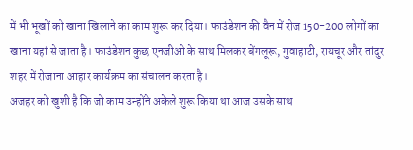में भी भूखों को खाना खिलाने का काम शुरू कर दिया। फाउंडेशन की वैन में रोज 150-200 लोगों का खाना यहां से जाता है। फाउंडेशन कुछ एनजीओ के साथ मिलकर बेंगलूरू, गुवाहाटी, रायचूर और तांदुर शहर में रोजाना आहार कार्यक्रम का संचालन करता है।
अजहर को खुशी है कि जो काम उन्होंने अकेले शुरू किया था आज उसके साथ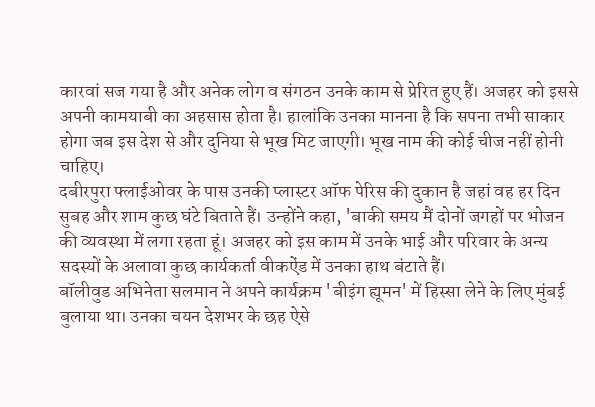कारवां सज गया है और अनेक लोग व संगठन उनके काम से प्रेरित हुए हैं। अजहर को इससे अपनी कामयाबी का अहसास होता है। हालांकि उनका मानना है कि सपना तभी साकार होगा जब इस देश से और दुनिया से भूख मिट जाएगी। भूख नाम की कोई चीज नहीं होनी चाहिए।
दबीरपुरा फ्लाईओवर के पास उनकी प्लास्टर ऑफ पेरिस की दुकान है जहां वह हर दिन सुबह और शाम कुछ घंटे बिताते हैं। उन्होंने कहा, 'बाकी समय मैं दोनों जगहों पर भोजन की व्यवस्था में लगा रहता हूं। अजहर को इस काम में उनके भाई और परिवार के अन्य सदस्यों के अलावा कुछ कार्यकर्ता वीकऐंड में उनका हाथ बंटाते हैं।
बॉलीवुड अभिनेता सलमान ने अपने कार्यक्रम 'बीइंग ह्यूमन' में हिस्सा लेने के लिए मुंबई बुलाया था। उनका चयन देशभर के छह ऐसे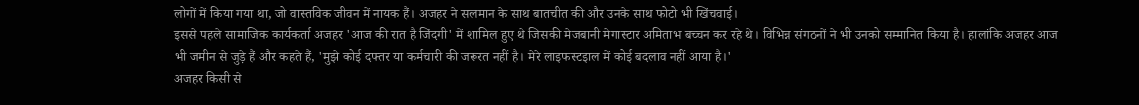लोगों में किया गया था, जो वास्तविक जीवन में नायक हैं। अजहर ने सलमान के साथ बातचीत की और उनके साथ फोटो भी खिंचवाई।
इससे पहले सामाजिक कार्यकर्ता अजहर 'आज की रात है जिंदगी' में शामिल हुए थे जिसकी मेजबानी मेगास्टार अमिताभ बच्चन कर रहे थे। विभिन्न संगठनों ने भी उनको सम्मानित किया है। हालांकि अजहर आज भी जमीन से जुड़े हैं और कहते हैं, 'मुझे कोई दफ्तर या कर्मचारी की जरूरत नहीं है। मेरे लाइफस्टइाल में कोई बदलाव नहीं आया है।'
अजहर किसी से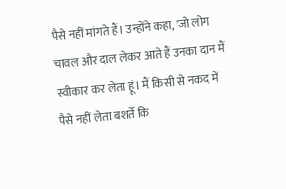पैसे नहीं मांगते हैं। उन्होंने कहा, 'जो लोग चावल और दाल लेकर आते हैं उनका दान मैं स्वीकार कर लेता हूं। मैं किसी से नकद में पैसे नहीं लेता बशर्ते कि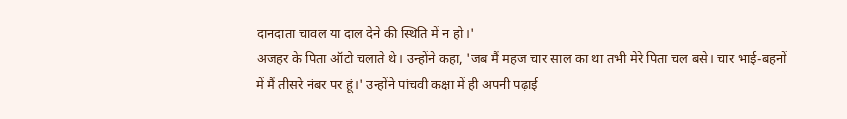दानदाता चावल या दाल देने की स्थिति में न हो।'
अजहर के पिता ऑटो चलाते थे। उन्होंने कहा, 'जब मैं महज चार साल का था तभी मेरे पिता चल बसे। चार भाई-बहनों में मैं तीसरे नंबर पर हूं।' उन्होंने पांचवी कक्षा में ही अपनी पढ़ाई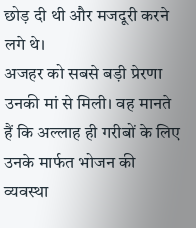छोड़ दी थी और मजदूरी करने लगे थे।
अजहर को सबसे बड़ी प्रेरणा उनकी मां से मिली। वह मानते हैं कि अल्लाह ही गरीबों के लिए उनके मार्फत भोजन की व्यवस्था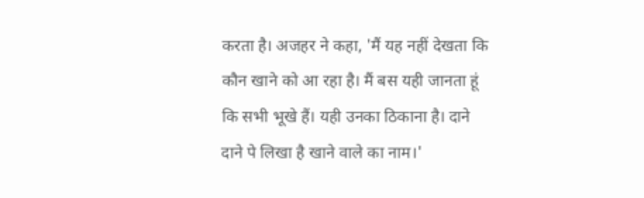करता है। अजहर ने कहा, 'मैं यह नहीं देखता कि कौन खाने को आ रहा है। मैं बस यही जानता हूं कि सभी भूखे हैं। यही उनका ठिकाना है। दाने दाने पे लिखा है खाने वाले का नाम।'